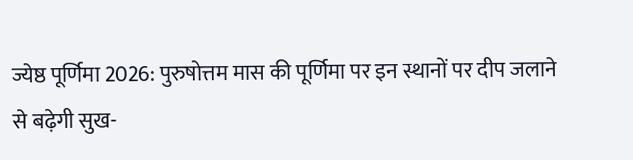ज्येष्ठ पूर्णिमा 2026: पुरुषोत्तम मास की पूर्णिमा पर इन स्थानों पर दीप जलाने से बढ़ेगी सुख-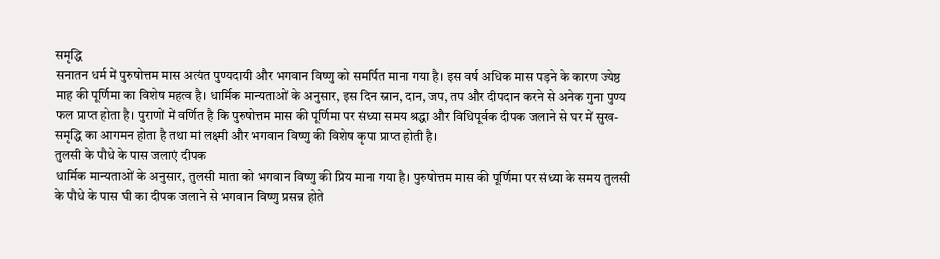समृद्धि
सनातन धर्म में पुरुषोत्तम मास अत्यंत पुण्यदायी और भगवान विष्णु को समर्पित माना गया है। इस वर्ष अधिक मास पड़ने के कारण ज्येष्ठ माह की पूर्णिमा का विशेष महत्व है। धार्मिक मान्यताओं के अनुसार, इस दिन स्नान, दान, जप, तप और दीपदान करने से अनेक गुना पुण्य फल प्राप्त होता है। पुराणों में वर्णित है कि पुरुषोत्तम मास की पूर्णिमा पर संध्या समय श्रद्धा और विधिपूर्वक दीपक जलाने से घर में सुख-समृद्धि का आगमन होता है तथा मां लक्ष्मी और भगवान विष्णु की विशेष कृपा प्राप्त होती है।
तुलसी के पौधे के पास जलाएं दीपक
धार्मिक मान्यताओं के अनुसार, तुलसी माता को भगवान विष्णु की प्रिय माना गया है। पुरुषोत्तम मास की पूर्णिमा पर संध्या के समय तुलसी के पौधे के पास घी का दीपक जलाने से भगवान विष्णु प्रसन्न होते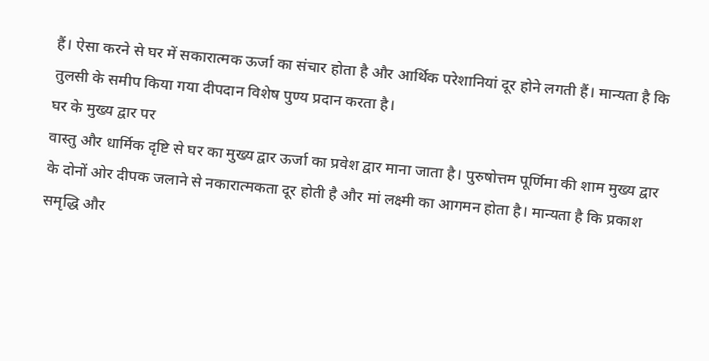हैं। ऐसा करने से घर में सकारात्मक ऊर्जा का संचार होता है और आर्थिक परेशानियां दूर होने लगती हैं। मान्यता है कि तुलसी के समीप किया गया दीपदान विशेष पुण्य प्रदान करता है।
घर के मुख्य द्वार पर
वास्तु और धार्मिक दृष्टि से घर का मुख्य द्वार ऊर्जा का प्रवेश द्वार माना जाता है। पुरुषोत्तम पूर्णिमा की शाम मुख्य द्वार के दोनों ओर दीपक जलाने से नकारात्मकता दूर होती है और मां लक्ष्मी का आगमन होता है। मान्यता है कि प्रकाश समृद्धि और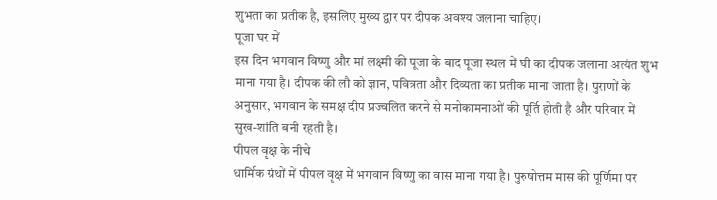शुभता का प्रतीक है, इसलिए मुख्य द्वार पर दीपक अवश्य जलाना चाहिए।
पूजा घर में
इस दिन भगवान विष्णु और मां लक्ष्मी की पूजा के बाद पूजा स्थल में घी का दीपक जलाना अत्यंत शुभ माना गया है। दीपक की लौ को ज्ञान, पवित्रता और दिव्यता का प्रतीक माना जाता है। पुराणों के अनुसार, भगवान के समक्ष दीप प्रज्वलित करने से मनोकामनाओं की पूर्ति होती है और परिवार में सुख-शांति बनी रहती है।
पीपल वृक्ष के नीचे
धार्मिक ग्रंथों में पीपल वृक्ष में भगवान विष्णु का वास माना गया है। पुरुषोत्तम मास की पूर्णिमा पर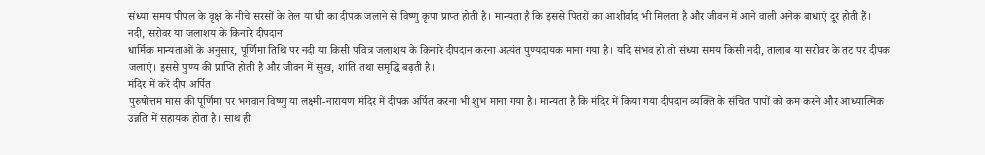संध्या समय पीपल के वृक्ष के नीचे सरसों के तेल या घी का दीपक जलाने से विष्णु कृपा प्राप्त होती है। मान्यता है कि इससे पितरों का आशीर्वाद भी मिलता है और जीवन में आने वाली अनेक बाधाएं दूर होती हैं।
नदी, सरोवर या जलाशय के किनारे दीपदान
धार्मिक मान्यताओं के अनुसार, पूर्णिमा तिथि पर नदी या किसी पवित्र जलाशय के किनारे दीपदान करना अत्यंत पुण्यदायक माना गया है। यदि संभव हो तो संध्या समय किसी नदी, तालाब या सरोवर के तट पर दीपक जलाएं। इससे पुण्य की प्राप्ति होती है और जीवन में सुख, शांति तथा समृद्धि बढ़ती है।
मंदिर में करें दीप अर्पित
पुरुषोत्तम मास की पूर्णिमा पर भगवान विष्णु या लक्ष्मी-नारायण मंदिर में दीपक अर्पित करना भी शुभ माना गया है। मान्यता है कि मंदिर में किया गया दीपदान व्यक्ति के संचित पापों को कम करने और आध्यात्मिक उन्नति में सहायक होता है। साथ ही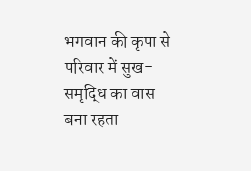भगवान की कृपा से परिवार में सुख-समृद्धि का वास बना रहता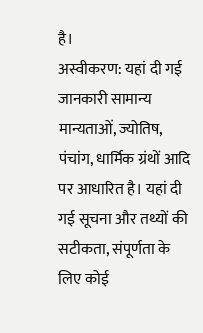है।
अस्वीकरण: यहां दी गई जानकारी सामान्य मान्यताओं, ज्योतिष, पंचांग, धार्मिक ग्रंथों आदि पर आधारित है। यहां दी गई सूचना और तथ्यों की सटीकता, संपूर्णता के लिए कोई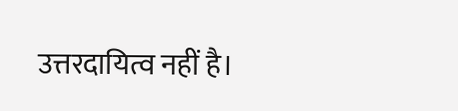उत्तरदायित्व नहीं है।